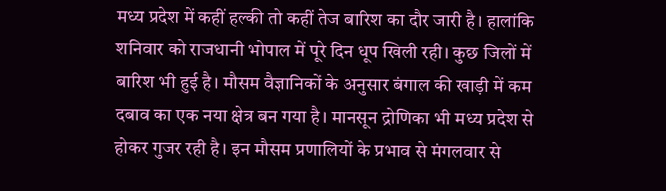मध्य प्रदेश में कहीं हल्की तो कहीं तेज बारिश का दौर जारी है। हालांकि शनिवार को राजधानी भोपाल में पूरे दिन धूप खिली रही। कुछ जिलों में बारिश भी हुई है। मौसम वैज्ञानिकों के अनुसार बंगाल की खाड़ी में कम दबाव का एक नया क्षेत्र बन गया है। मानसून द्रोणिका भी मध्य प्रदेश से होकर गुजर रही है। इन मौसम प्रणालियों के प्रभाव से मंगलवार से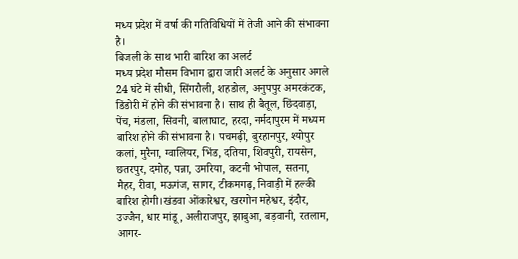मध्य प्रदेश में वर्षा की गतिविधियों में तेजी आने की संभावना है।
बिजली के साथ भारी बारिश का अलर्ट
मध्य प्रदेश मौसम विभाग द्वारा जारी अलर्ट के अनुसार अगले 24 घंटे में सीधी, सिंगरौली, शहडोल, अनुपपुर अमरकंटक, डिंडोरी में होने की संभावना है। साथ ही बैतूल, छिंदवाड़ा, पेंच, मंडला, सिवनी, बालाघाट, हरदा, नर्मदापुरम में मध्यम बारिश होने की संभावना है। पचमढ़ी, बुरहानपुर, श्योपुर कलां, मुरैना, ग्वालियर, भिंड, दतिया, शिवपुरी, रायसेन, छतरपुर, दमोह, पन्ना, उमरिया, कटनी भोपाल, सतना, मैहर, रीवा, मऊगंज, सागर, टीकमगढ़, निवाड़ी में हल्की बारिश होगी।खंडवा ओंकारेश्वर, खरगोन महेश्वर, इंदौर, उज्जैन, धार मांडू, अलीराजपुर, झाबुआ, बड़वानी, रतलाम, आगर-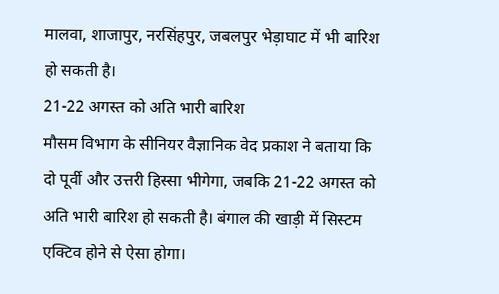मालवा, शाजापुर, नरसिंहपुर, जबलपुर भेड़ाघाट में भी बारिश हो सकती है।
21-22 अगस्त को अति भारी बारिश
मौसम विभाग के सीनियर वैज्ञानिक वेद प्रकाश ने बताया कि दो पूर्वी और उत्तरी हिस्सा भीगेगा, जबकि 21-22 अगस्त को अति भारी बारिश हो सकती है। बंगाल की खाड़ी में सिस्टम एक्टिव होने से ऐसा होगा।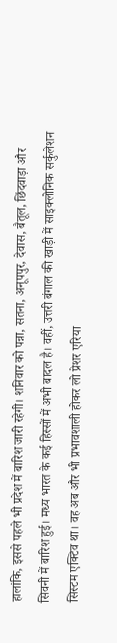हालांकि, इससे पहले भी प्रदेश में बारिश जारी रहेगी। शनिवार को पन्ना, सतना, अनूपपुर, देवास, बैतूल, छिंदवाड़ा और सिवनी में बारिश हुई। मध्य भारत के कई हिस्सों में अभी बादल है। वहीं, उत्तरी बंगाल की खाड़ी में साइक्लोनिक सर्कुलेशन सिस्टम एक्टिव था। वह अब और भी प्रभावशाली होकर लो प्रेशर एरिया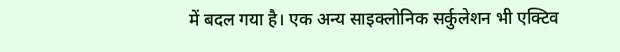में बदल गया है। एक अन्य साइक्लोनिक सर्कुलेशन भी एक्टिव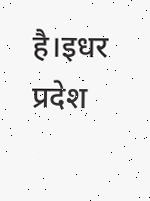है।इधर प्रदेश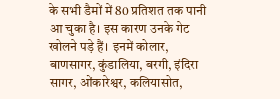के सभी डैमों में 80 प्रतिशत तक पानी आ चुका है। इस कारण उनके गेट खोलने पड़े हैं। इनमें कोलार, बाणसागर, कुंडालिया, बरगी, इंदिरा सागर, ओंकारेश्वर, कलियासोत,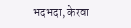भदभदा, केरवा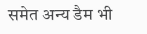समेत अन्य डैम भी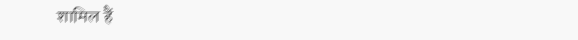शामिल हैं